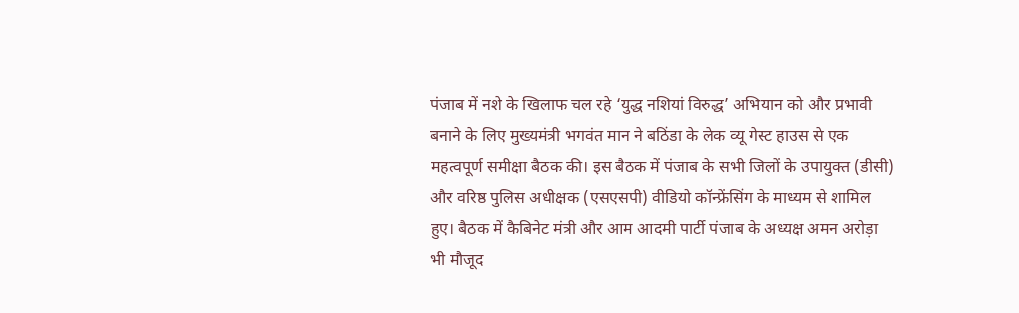पंजाब में नशे के खिलाफ चल रहे ‘युद्ध नशियां विरुद्ध’ अभियान को और प्रभावी बनाने के लिए मुख्यमंत्री भगवंत मान ने बठिंडा के लेक व्यू गेस्ट हाउस से एक महत्वपूर्ण समीक्षा बैठक की। इस बैठक में पंजाब के सभी जिलों के उपायुक्त (डीसी) और वरिष्ठ पुलिस अधीक्षक (एसएसपी) वीडियो कॉन्फ्रेंसिंग के माध्यम से शामिल हुए। बैठक में कैबिनेट मंत्री और आम आदमी पार्टी पंजाब के अध्यक्ष अमन अरोड़ा भी मौजूद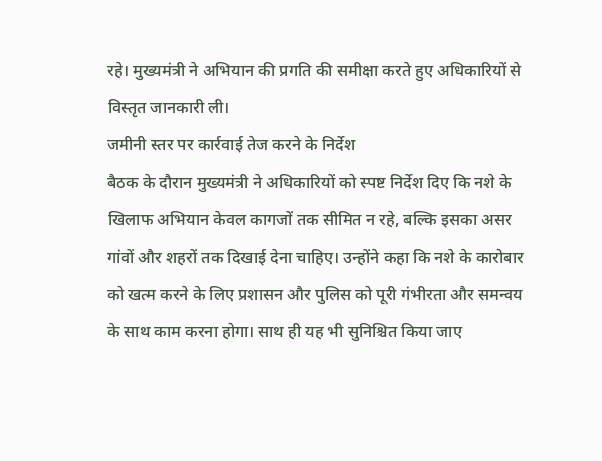रहे। मुख्यमंत्री ने अभियान की प्रगति की समीक्षा करते हुए अधिकारियों से विस्तृत जानकारी ली।
जमीनी स्तर पर कार्रवाई तेज करने के निर्देश
बैठक के दौरान मुख्यमंत्री ने अधिकारियों को स्पष्ट निर्देश दिए कि नशे के खिलाफ अभियान केवल कागजों तक सीमित न रहे, बल्कि इसका असर गांवों और शहरों तक दिखाई देना चाहिए। उन्होंने कहा कि नशे के कारोबार को खत्म करने के लिए प्रशासन और पुलिस को पूरी गंभीरता और समन्वय के साथ काम करना होगा। साथ ही यह भी सुनिश्चित किया जाए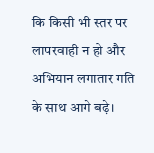कि किसी भी स्तर पर लापरवाही न हो और अभियान लगातार गति के साथ आगे बढ़े।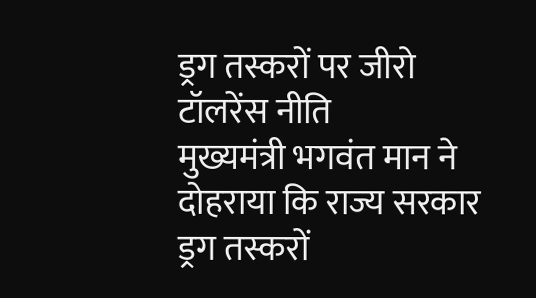ड्रग तस्करों पर जीरो टॉलरेंस नीति
मुख्यमंत्री भगवंत मान ने दोहराया कि राज्य सरकार ड्रग तस्करों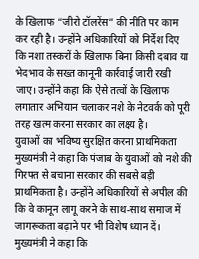के खिलाफ “जीरो टॉलरेंस” की नीति पर काम कर रही है। उन्होंने अधिकारियों को निर्देश दिए कि नशा तस्करों के खिलाफ बिना किसी दबाव या भेदभाव के सख्त कानूनी कार्रवाई जारी रखी जाए। उन्होंने कहा कि ऐसे तत्वों के खिलाफ लगातार अभियान चलाकर नशे के नेटवर्क को पूरी तरह खत्म करना सरकार का लक्ष्य है।
युवाओं का भविष्य सुरक्षित करना प्राथमिकता
मुख्यमंत्री ने कहा कि पंजाब के युवाओं को नशे की गिरफ्त से बचाना सरकार की सबसे बड़ी प्राथमिकता है। उन्होंने अधिकारियों से अपील की कि वे कानून लागू करने के साथ-साथ समाज में जागरूकता बढ़ाने पर भी विशेष ध्यान दें। मुख्यमंत्री ने कहा कि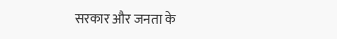सरकार और जनता के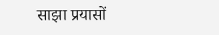साझा प्रयासों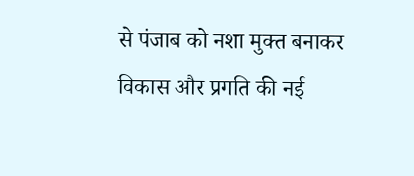से पंजाब को नशा मुक्त बनाकर विकास और प्रगति की नई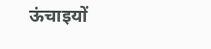ऊंचाइयों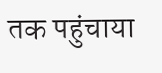तक पहुंचाया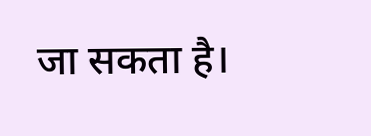जा सकता है।